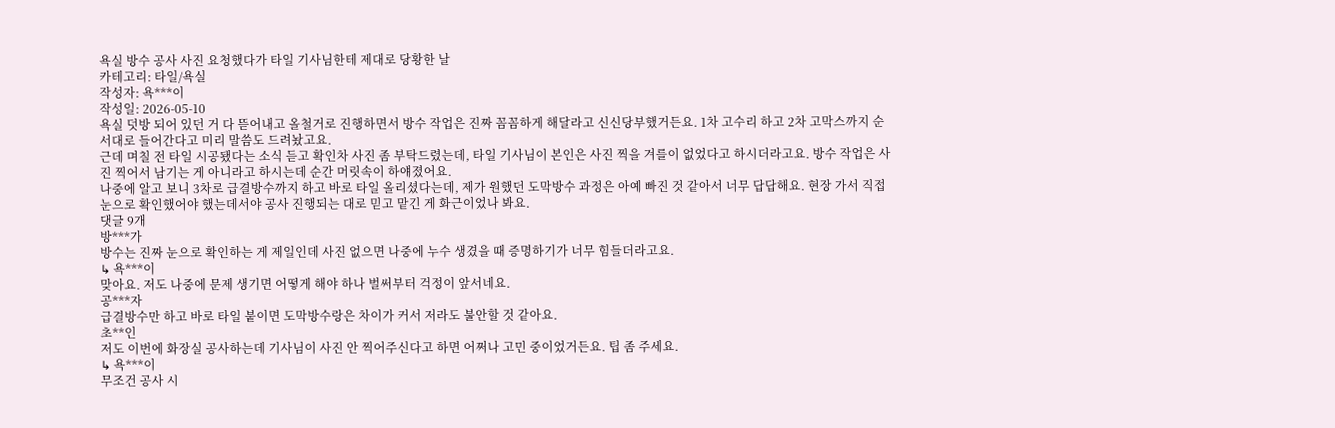욕실 방수 공사 사진 요청했다가 타일 기사님한테 제대로 당황한 날
카테고리: 타일/욕실
작성자: 욕***이
작성일: 2026-05-10
욕실 덧방 되어 있던 거 다 뜯어내고 올철거로 진행하면서 방수 작업은 진짜 꼼꼼하게 해달라고 신신당부했거든요. 1차 고수리 하고 2차 고막스까지 순서대로 들어간다고 미리 말씀도 드려놨고요.
근데 며칠 전 타일 시공됐다는 소식 듣고 확인차 사진 좀 부탁드렸는데, 타일 기사님이 본인은 사진 찍을 겨를이 없었다고 하시더라고요. 방수 작업은 사진 찍어서 남기는 게 아니라고 하시는데 순간 머릿속이 하얘졌어요.
나중에 알고 보니 3차로 급결방수까지 하고 바로 타일 올리셨다는데, 제가 원했던 도막방수 과정은 아예 빠진 것 같아서 너무 답답해요. 현장 가서 직접 눈으로 확인했어야 했는데서야 공사 진행되는 대로 믿고 맡긴 게 화근이었나 봐요.
댓글 9개
방***가
방수는 진짜 눈으로 확인하는 게 제일인데 사진 없으면 나중에 누수 생겼을 때 증명하기가 너무 힘들더라고요.
↳ 욕***이
맞아요. 저도 나중에 문제 생기면 어떻게 해야 하나 벌써부터 걱정이 앞서네요.
공***자
급결방수만 하고 바로 타일 붙이면 도막방수랑은 차이가 커서 저라도 불안할 것 같아요.
초**인
저도 이번에 화장실 공사하는데 기사님이 사진 안 찍어주신다고 하면 어쩌나 고민 중이었거든요. 팁 좀 주세요.
↳ 욕***이
무조건 공사 시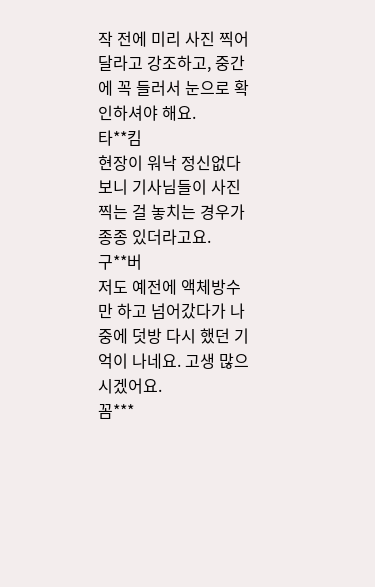작 전에 미리 사진 찍어달라고 강조하고, 중간에 꼭 들러서 눈으로 확인하셔야 해요.
타**킴
현장이 워낙 정신없다 보니 기사님들이 사진 찍는 걸 놓치는 경우가 종종 있더라고요.
구**버
저도 예전에 액체방수만 하고 넘어갔다가 나중에 덧방 다시 했던 기억이 나네요. 고생 많으시겠어요.
꼼***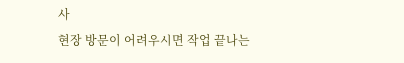사
현장 방문이 어려우시면 작업 끝나는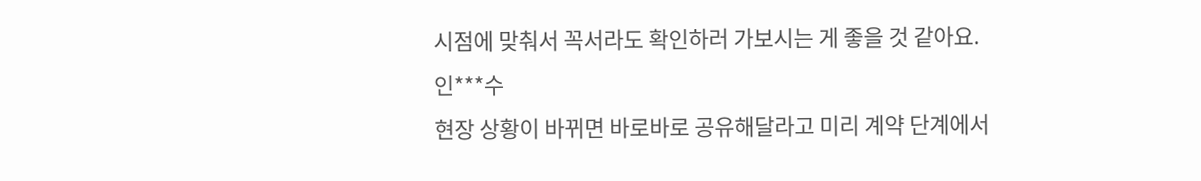시점에 맞춰서 꼭서라도 확인하러 가보시는 게 좋을 것 같아요.
인***수
현장 상황이 바뀌면 바로바로 공유해달라고 미리 계약 단계에서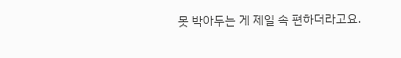못 박아두는 게 제일 속 편하더라고요.